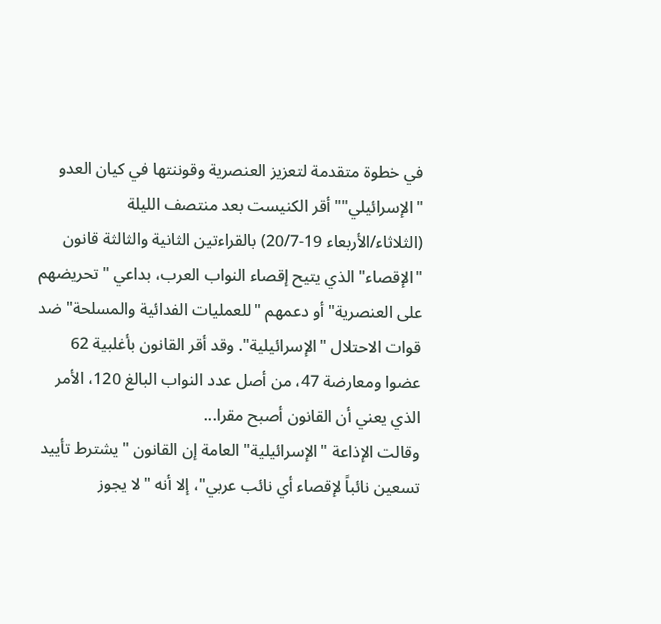في خطوة متقدمة لتعزيز العنصرية وقوننتها في كيان العدو "الإسرائيلي"" أقر الكنيست بعد منتصف الليلة (الثلاثاء/الأربعاء 19-20/7) بالقراءتين الثانية والثالثة قانون "الإقصاء" الذي يتيح إقصاء النواب العرب، بداعي "تحريضهم على العنصرية" أو دعمهم "للعمليات الفدائية والمسلحة" ضد قوات الاحتلال "الإسرائيلية". وقد أقر القانون بأغلبية 62 عضوا ومعارضة 47، من أصل عدد النواب البالغ 120، الأمر الذي يعني أن القانون أصبح مقرا...
وقالت الإذاعة "الإسرائيلية" العامة إن القانون "يشترط تأييد تسعين نائباً لإقصاء أي نائب عربي"، إلا أنه "لا يجوز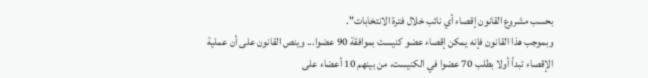بحسب مشروع القانون إقصاء أي نائب خلال فترة الانتخابات".
وبموجب هذا القانون فإنه يمكن إقصاء عضو كنيست بموافقة 90 عضوا... وينص القانون على أن عملية الإقصاء تبدأ أولا بطلب 70 عضوا في الكنيست، من بينهم 10 أعضاء على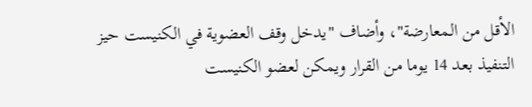الأقل من المعارضة"، وأضاف "يدخل وقف العضوية في الكنيست حيز التنفيذ بعد 14 يوما من القرار ويمكن لعضو الكنيست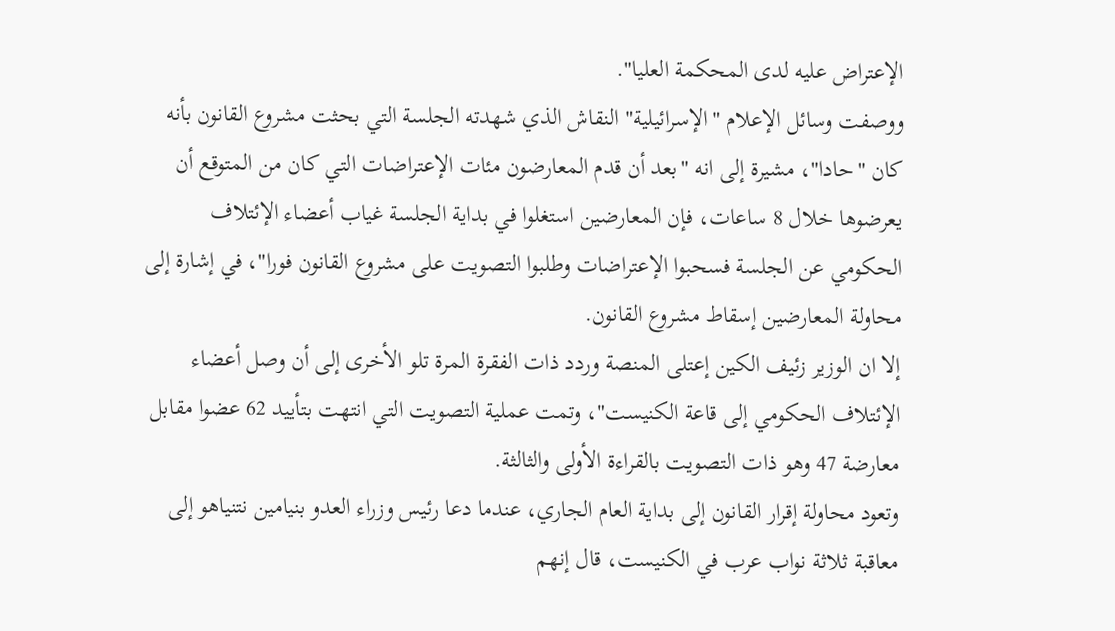الإعتراض عليه لدى المحكمة العليا".
ووصفت وسائل الإعلام "الإسرائيلية" النقاش الذي شهدته الجلسة التي بحثت مشروع القانون بأنه كان "حادا"، مشيرة إلى انه "بعد أن قدم المعارضون مئات الإعتراضات التي كان من المتوقع أن يعرضوها خلال 8 ساعات، فإن المعارضين استغلوا في بداية الجلسة غياب أعضاء الإئتلاف الحكومي عن الجلسة فسحبوا الإعتراضات وطلبوا التصويت على مشروع القانون فورا"، في إشارة إلى محاولة المعارضين إسقاط مشروع القانون.
إلا ان الوزير زئيف الكين إعتلى المنصة وردد ذات الفقرة المرة تلو الأخرى إلى أن وصل أعضاء الإئتلاف الحكومي إلى قاعة الكنيست"، وتمت عملية التصويت التي انتهت بتأييد 62 عضوا مقابل معارضة 47 وهو ذات التصويت بالقراءة الأولى والثالثة.
وتعود محاولة إقرار القانون إلى بداية العام الجاري، عندما دعا رئيس وزراء العدو بنيامين نتنياهو إلى معاقبة ثلاثة نواب عرب في الكنيست، قال إنهم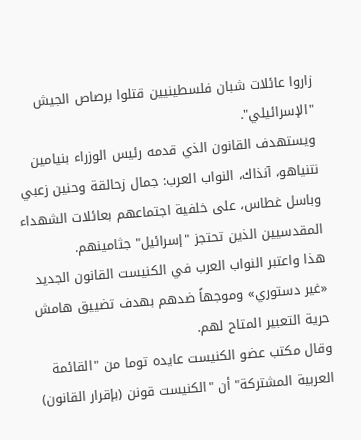زاروا عائلات شبان فلسطينيين قتلوا برصاص الجيش "الإسرائيلي".
ويستهدف القانون الذي قدمه رئيس الوزراء بنيامين نتنياهو، آنذاك، النواب العرب: جمال زحالقة وحنين زعبي وباسل غطاس، على خلفية اجتماعهم بعائلات الشهداء المقدسيين الذين تحتجز "إسرائيل" جثامينهم.
هذا واعتبر النواب العرب في الكنيست القانون الجديد «غير دستوري» وموجهاً ضدهم بهدف تضييق هامش حرية التعبير المتاح لهم.
وقال مكتب عضو الكنيست عايده توما من "القائمة العربية المشتركة" أن "الكنيست قونن (بإقرار القانون)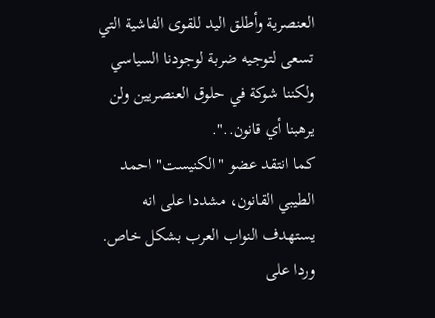العنصرية وأطلق اليد للقوى الفاشية التي تسعى لتوجيه ضربة لوجودنا السياسي ولكننا شوكة في حلوق العنصريين ولن يرهبنا أي قانون..".
كما انتقد عضو "الكنيست" احمد الطيبي القانون، مشددا على انه يستهدف النواب العرب بشكل خاص.
وردا على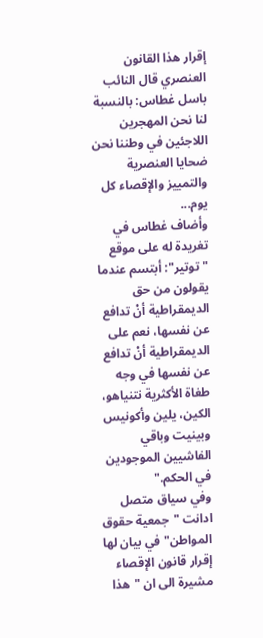إقرار هذا القانون العنصري قال النائب باسل غطاس: بالنسبة لنا نحن المهجرين اللاجئين في وطننا نحن ضحايا العنصرية والتمييز والإقصاء كل يوم...
وأضاف غطاس في تغريدة له على موقع "توتير": أبتسم عندما يقولون من حق الديمقراطية أنْ تدافع عن نفسها، نعم على الديمقراطية أنْ تدافع عن نفسها في وجه طغاة الأكثرية نتنياهو، الكين، يلين وأكونيس وبينيت وباقي الفاشيين الموجودين في الحكم."
وفي سياق متصل ادانت "جمعية حقوق المواطن" في بيان لها إقرار قانون الإقصاء مشيرة الى ان "هذا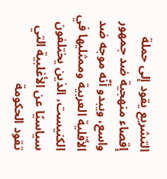التشريع يقود إلى حملة إقصاء منهجية ضد جمهور واسع، ويبدو أنّه موجه ضد الأقلية العربية وممثليها في الكنيست، الذين يختلفون سياسيًا عن الأغلبية التي تقود الحكومة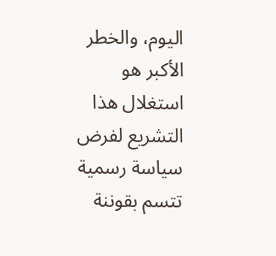اليوم، والخطر الأكبر هو استغلال هذا التشريع لفرض سياسة رسمية تتسم بقوننة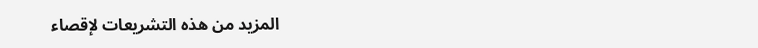المزيد من هذه التشريعات لإقصاء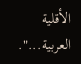الأقلية العربية...".